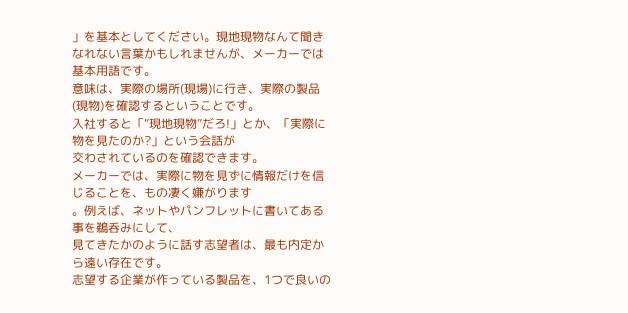」を基本としてください。現地現物なんて聞きなれない言葉かもしれませんが、メーカーでは基本用語です。
意味は、実際の場所(現場)に行き、実際の製品(現物)を確認するということです。
入社すると「“現地現物”だろ!」とか、「実際に物を見たのか?」という会話が
交わされているのを確認できます。
メーカーでは、実際に物を見ずに情報だけを信じることを、もの凄く嫌がります
。例えば、ネットやパンフレットに書いてある事を鵜呑みにして、
見てきたかのように話す志望者は、最も内定から遠い存在です。
志望する企業が作っている製品を、1つで良いの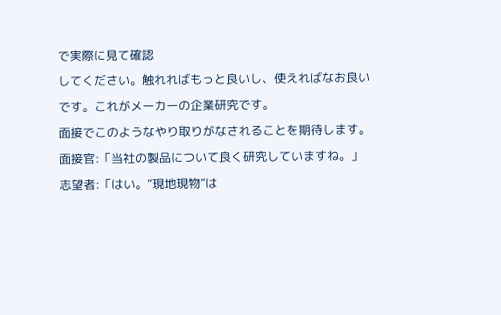で実際に見て確認
してください。触れればもっと良いし、使えればなお良いです。これがメーカーの企業研究です。
面接でこのようなやり取りがなされることを期待します。
面接官:「当社の製品について良く研究していますね。」
志望者:「はい。“現地現物”は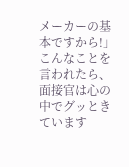メーカーの基本ですから!」
こんなことを言われたら、面接官は心の中でグッときています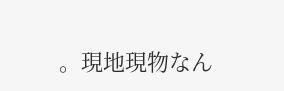。現地現物なん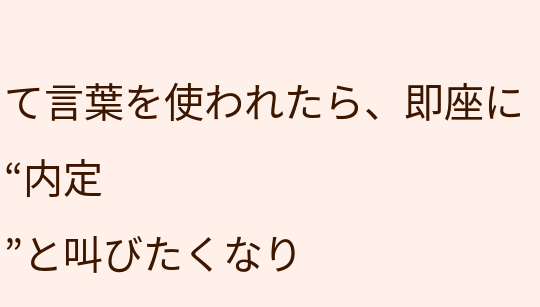て言葉を使われたら、即座に“内定
”と叫びたくなり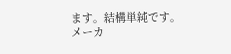ます。結構単純です。
メーカ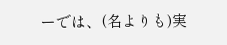ーでは、(名よりも)実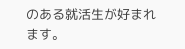のある就活生が好まれます。